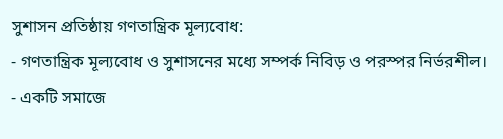সুশাসন প্রতিষ্ঠায় গণতান্ত্রিক মূল্যবোধ:
- গণতান্ত্রিক মূল্যবোধ ও সুশাসনের মধ্যে সম্পর্ক নিবিড় ও পরস্পর নির্ভরশীল।
- একটি সমাজে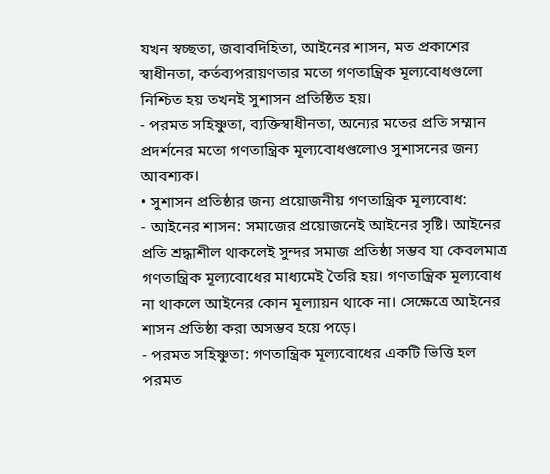যখন স্বচ্ছতা, জবাবদিহিতা, আইনের শাসন, মত প্রকাশের স্বাধীনতা, কর্তব্যপরায়ণতার মতো গণতান্ত্রিক মূল্যবোধগুলো নিশ্চিত হয় তখনই সুশাসন প্রতিষ্ঠিত হয়।
- পরমত সহিষ্ণুতা, ব্যক্তিস্বাধীনতা, অন্যের মতের প্রতি সম্মান প্রদর্শনের মতো গণতান্ত্রিক মূল্যবোধগুলোও সুশাসনের জন্য আবশ্যক।
• সুশাসন প্রতিষ্ঠার জন্য প্রয়োজনীয় গণতান্ত্রিক মূল্যবোধ:
- আইনের শাসন: সমাজের প্রয়োজনেই আইনের সৃষ্টি। আইনের প্রতি শ্রদ্ধাশীল থাকলেই সুন্দর সমাজ প্রতিষ্ঠা সম্ভব যা কেবলমাত্র গণতান্ত্রিক মূল্যবোধের মাধ্যমেই তৈরি হয়। গণতান্ত্রিক মূল্যবোধ না থাকলে আইনের কোন মূল্যায়ন থাকে না। সেক্ষেত্রে আইনের শাসন প্রতিষ্ঠা করা অসম্ভব হয়ে পড়ে।
- পরমত সহিষ্ণুতা: গণতান্ত্রিক মূল্যবোধের একটি ভিত্তি হল পরমত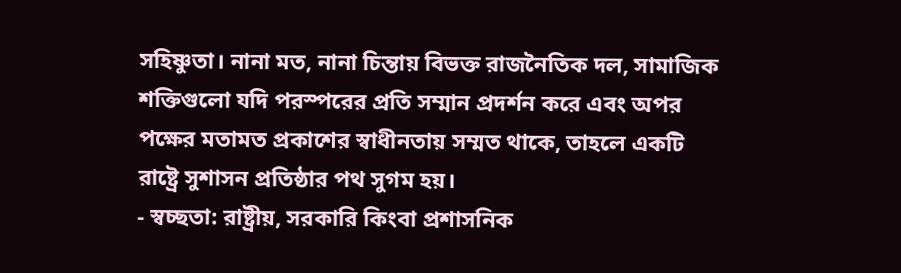সহিষ্ণুতা। নানা মত, নানা চিন্তায় বিভক্ত রাজনৈতিক দল, সামাজিক শক্তিগুলো যদি পরস্পরের প্রতি সম্মান প্রদর্শন করে এবং অপর পক্ষের মতামত প্রকাশের স্বাধীনতায় সম্মত থাকে, তাহলে একটি রাষ্ট্রে সুশাসন প্রতিষ্ঠার পথ সুগম হয়।
- স্বচ্ছতা: রাষ্ট্রীয়, সরকারি কিংবা প্রশাসনিক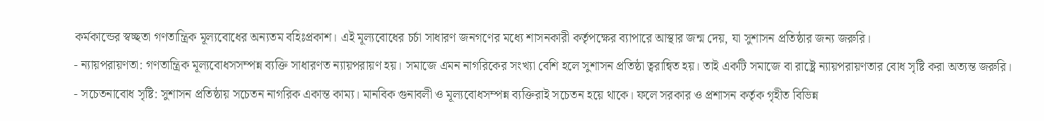কর্মকান্ডের স্বচ্ছতা গণতান্ত্রিক মূল্যবোধের অন্যতম বহিঃপ্রকাশ। এই মূল্যবোধের চর্চা সাধারণ জনগণের মধ্যে শাসনকারী কর্তৃপক্ষের ব্যাপারে আস্থার জন্ম দেয়, যা সুশাসন প্রতিষ্ঠার জন্য জরুরি।
- ন্যায়পরায়ণতা: গণতান্ত্রিক মূল্যবোধসসম্পন্ন ব্যক্তি সাধারণত ন্যায়পরায়ণ হয়। সমাজে এমন নাগরিকের সংখ্যা বেশি হলে সুশাসন প্রতিষ্ঠা ত্বরান্বিত হয়। তাই একটি সমাজে বা রাষ্ট্রে ন্যায়পরায়ণতার বোধ সৃষ্টি করা অত্যন্ত জরুরি।
- সচেতনাবোধ সৃষ্টি: সুশাসন প্রতিষ্ঠায় সচেতন নাগরিক একান্ত কাম্য। মানবিক গুনাবলী ও মূল্যবোধসম্পন্ন ব্যক্তিরাই সচেতন হয়ে থাকে। ফলে সরকার ও প্রশাসন কর্তৃক গৃহীত বিভিন্ন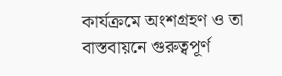কার্যক্রমে অংশগ্রহণ ও তা বাস্তবায়নে গুরুত্বপূর্ণ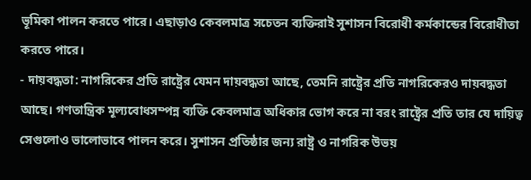ভূমিকা পালন করতে পারে। এছাড়াও কেবলমাত্র সচেতন ব্যক্তিরাই সুশাসন বিরোধী কর্মকান্ডের বিরোধীতা করতে পারে।
- দায়বদ্ধতা: নাগরিকের প্রতি রাষ্ট্রের যেমন দায়বদ্ধতা আছে, তেমনি রাষ্ট্রের প্রতি নাগরিকেরও দায়বদ্ধতা আছে। গণতান্ত্রিক মূল্যবোধসম্পন্ন ব্যক্তি কেবলমাত্র অধিকার ভোগ করে না বরং রাষ্ট্রের প্রতি তার যে দায়িত্ব সেগুলোও ভালোভাবে পালন করে। সুশাসন প্রতিষ্ঠার জন্য রাষ্ট্র ও নাগরিক উভয়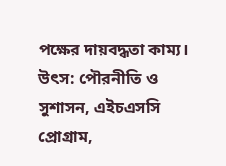পক্ষের দায়বদ্ধতা কাম্য।
উৎস: পৌরনীতি ও সুশাসন, এইচএসসি প্রোগ্রাম,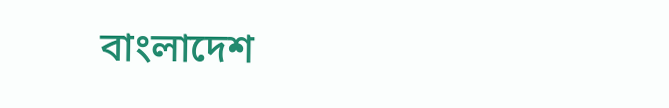বাংলাদেশ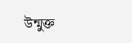উন্মুক্ত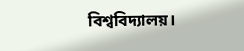বিশ্ববিদ্যালয়।